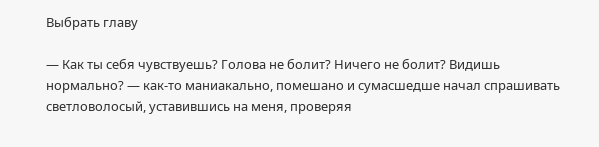Выбрать главу

— Как ты себя чувствуешь? Голова не болит? Ничего не болит? Видишь нормально? — как-то маниакально, помешано и сумасшедше начал спрашивать светловолосый, уставившись на меня, проверяя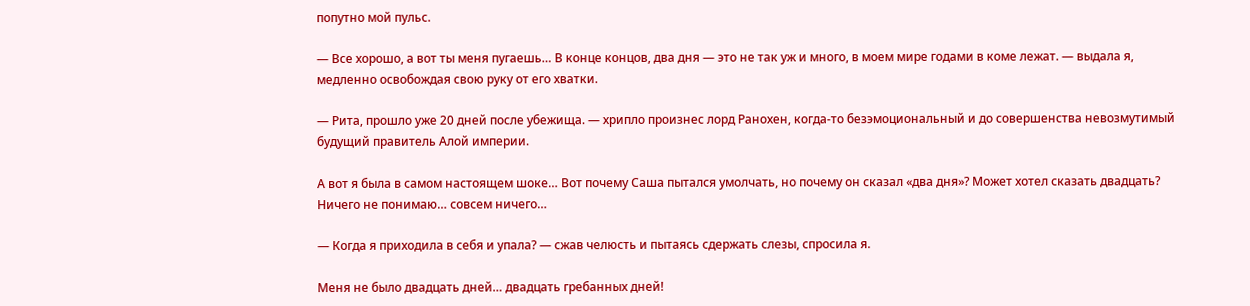попутно мой пульс.

— Все хорошо, а вот ты меня пугаешь… В конце концов, два дня — это не так уж и много, в моем мире годами в коме лежат. — выдала я, медленно освобождая свою руку от его хватки.

— Рита, прошло уже 20 дней после убежища. — хрипло произнес лорд Ранохен, когда-то безэмоциональный и до совершенства невозмутимый будущий правитель Алой империи.

А вот я была в самом настоящем шоке… Вот почему Саша пытался умолчать, но почему он сказал «два дня»? Может хотел сказать двадцать? Ничего не понимаю… совсем ничего…

— Когда я приходила в себя и упала? — сжав челюсть и пытаясь сдержать слезы, спросила я.

Меня не было двадцать дней… двадцать гребанных дней!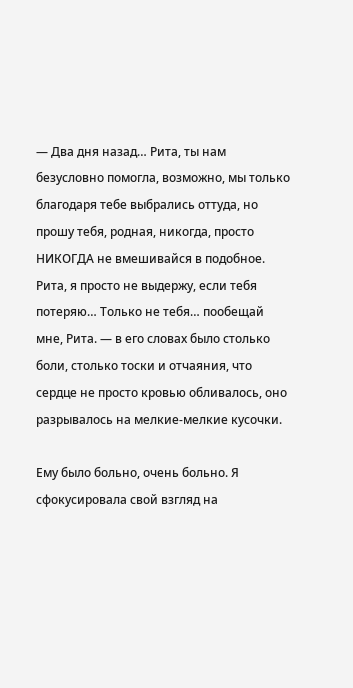— Два дня назад… Рита, ты нам безусловно помогла, возможно, мы только благодаря тебе выбрались оттуда, но прошу тебя, родная, никогда, просто НИКОГДА не вмешивайся в подобное. Рита, я просто не выдержу, если тебя потеряю… Только не тебя… пообещай мне, Рита. — в его словах было столько боли, столько тоски и отчаяния, что сердце не просто кровью обливалось, оно разрывалось на мелкие-мелкие кусочки.

Ему было больно, очень больно. Я сфокусировала свой взгляд на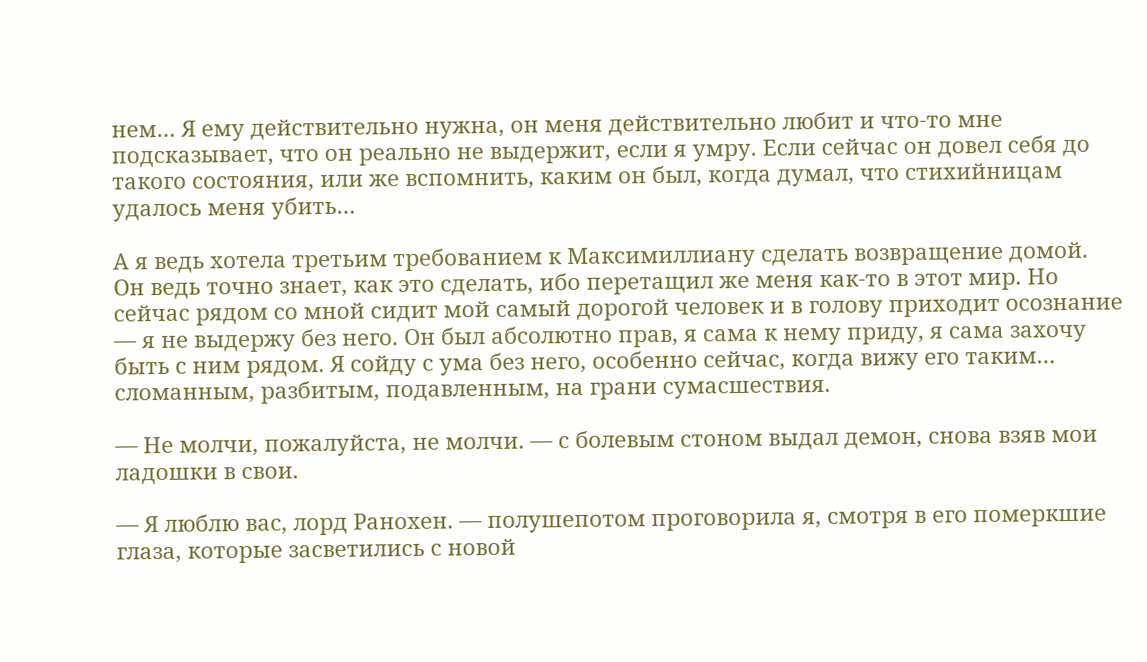нем… Я ему действительно нужна, он меня действительно любит и что-то мне подсказывает, что он реально не выдержит, если я умру. Если сейчас он довел себя до такого состояния, или же вспомнить, каким он был, когда думал, что стихийницам удалось меня убить…

А я ведь хотела третьим требованием к Максимиллиану сделать возвращение домой. Он ведь точно знает, как это сделать, ибо перетащил же меня как-то в этот мир. Но сейчас рядом со мной сидит мой самый дорогой человек и в голову приходит осознание — я не выдержу без него. Он был абсолютно прав, я сама к нему приду, я сама захочу быть с ним рядом. Я сойду с ума без него, особенно сейчас, когда вижу его таким… сломанным, разбитым, подавленным, на грани сумасшествия.

— Не молчи, пожалуйста, не молчи. — с болевым стоном выдал демон, снова взяв мои ладошки в свои.

— Я люблю вас, лорд Ранохен. — полушепотом проговорила я, смотря в его померкшие глаза, которые засветились с новой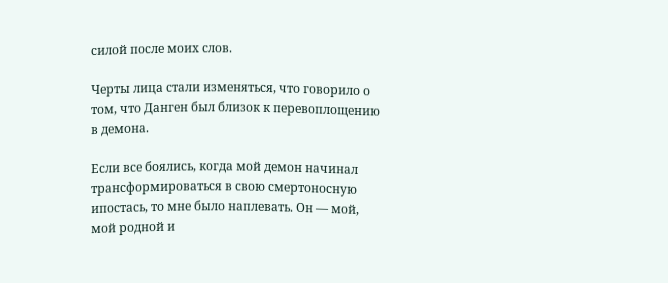силой после моих слов.

Черты лица стали изменяться, что говорило о том, что Данген был близок к перевоплощению в демона.

Если все боялись, когда мой демон начинал трансформироваться в свою смертоносную ипостась, то мне было наплевать. Он — мой, мой родной и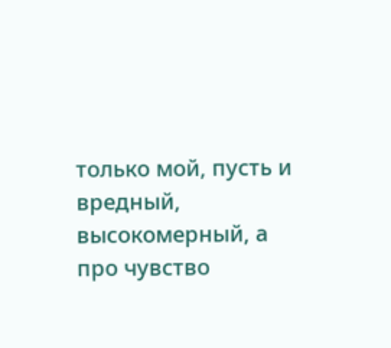только мой, пусть и вредный, высокомерный, а про чувство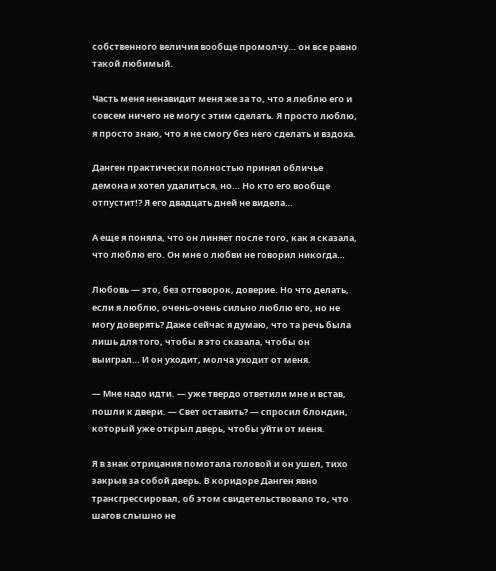собственного величия вообще промолчу… он все равно такой любимый.

Часть меня ненавидит меня же за то, что я люблю его и совсем ничего не могу с этим сделать. Я просто люблю, я просто знаю, что я не смогу без него сделать и вздоха.

Данген практически полностью принял обличье демона и хотел удалиться, но… Но кто его вообще отпустит!? Я его двадцать дней не видела…

А еще я поняла, что он линяет после того, как я сказала, что люблю его. Он мне о любви не говорил никогда…

Любовь — это, без отговорок, доверие. Но что делать, если я люблю, очень-очень сильно люблю его, но не могу доверять? Даже сейчас я думаю, что та речь была лишь для того, чтобы я это сказала, чтобы он выиграл… И он уходит, молча уходит от меня.

— Мне надо идти. — уже твердо ответили мне и встав, пошли к двери. — Свет оставить? — спросил блондин, который уже открыл дверь, чтобы уйти от меня.

Я в знак отрицания помотала головой и он ушел, тихо закрыв за собой дверь. В коридоре Данген явно трансгрессировал, об этом свидетельствовало то, что шагов слышно не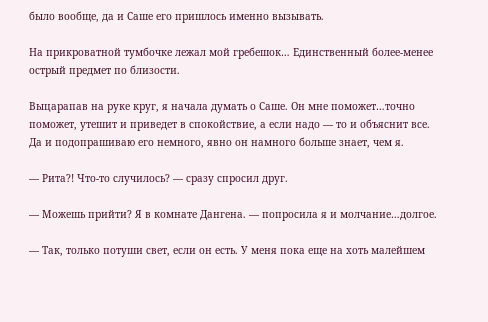было вообще, да и Саше его пришлось именно вызывать.

На прикроватной тумбочке лежал мой гребешок… Единственный более-менее острый предмет по близости.

Выцарапав на руке круг, я начала думать о Саше. Он мне поможет…точно поможет, утешит и приведет в спокойствие, а если надо — то и объяснит все. Да и подопрашиваю его немного, явно он намного больше знает, чем я.

— Рита?! Что-то случилось? — сразу спросил друг.

— Можешь прийти? Я в комнате Дангена. — попросила я и молчание…долгое.

— Так, только потуши свет, если он есть. У меня пока еще на хоть малейшем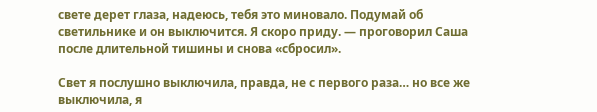свете дерет глаза, надеюсь, тебя это миновало. Подумай об светильнике и он выключится. Я скоро приду. — проговорил Саша после длительной тишины и снова «сбросил».

Свет я послушно выключила, правда, не с первого раза… но все же выключила, я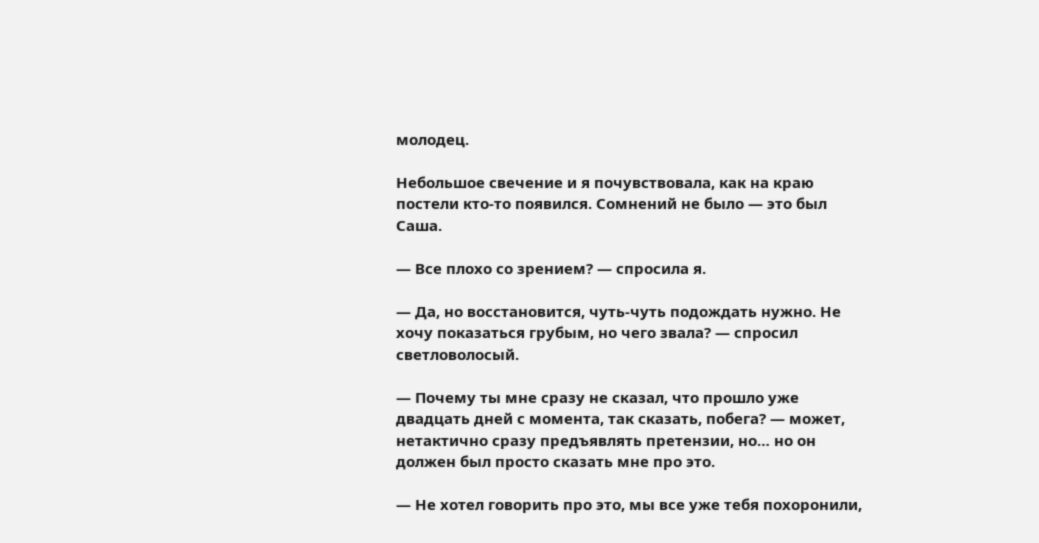молодец.

Небольшое свечение и я почувствовала, как на краю постели кто-то появился. Сомнений не было — это был Саша.

— Все плохо со зрением? — спросила я.

— Да, но восстановится, чуть-чуть подождать нужно. Не хочу показаться грубым, но чего звала? — спросил светловолосый.

— Почему ты мне сразу не сказал, что прошло уже двадцать дней с момента, так сказать, побега? — может, нетактично сразу предъявлять претензии, но… но он должен был просто сказать мне про это.

— Не хотел говорить про это, мы все уже тебя похоронили,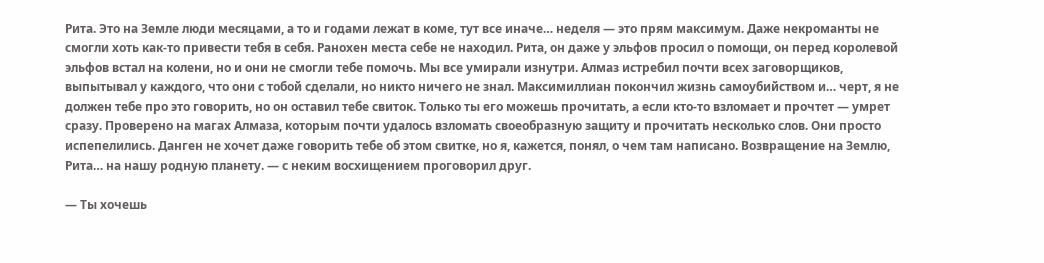Рита. Это на Земле люди месяцами, а то и годами лежат в коме, тут все иначе… неделя — это прям максимум. Даже некроманты не смогли хоть как-то привести тебя в себя. Ранохен места себе не находил. Рита, он даже у эльфов просил о помощи, он перед королевой эльфов встал на колени, но и они не смогли тебе помочь. Мы все умирали изнутри. Алмаз истребил почти всех заговорщиков, выпытывал у каждого, что они с тобой сделали, но никто ничего не знал. Максимиллиан покончил жизнь самоубийством и… черт, я не должен тебе про это говорить, но он оставил тебе свиток. Только ты его можешь прочитать, а если кто-то взломает и прочтет — умрет сразу. Проверено на магах Алмаза, которым почти удалось взломать своеобразную защиту и прочитать несколько слов. Они просто испепелились. Данген не хочет даже говорить тебе об этом свитке, но я, кажется, понял, о чем там написано. Возвращение на Землю, Рита… на нашу родную планету. — с неким восхищением проговорил друг.

— Ты хочешь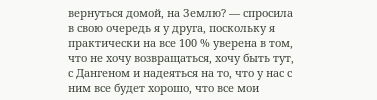вернуться домой, на Землю? — спросила в свою очередь я у друга, поскольку я практически на все 100 % уверена в том, что не хочу возвращаться, хочу быть тут, с Дангеном и надеяться на то, что у нас с ним все будет хорошо, что все мои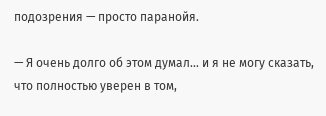подозрения — просто паранойя.

— Я очень долго об этом думал… и я не могу сказать, что полностью уверен в том,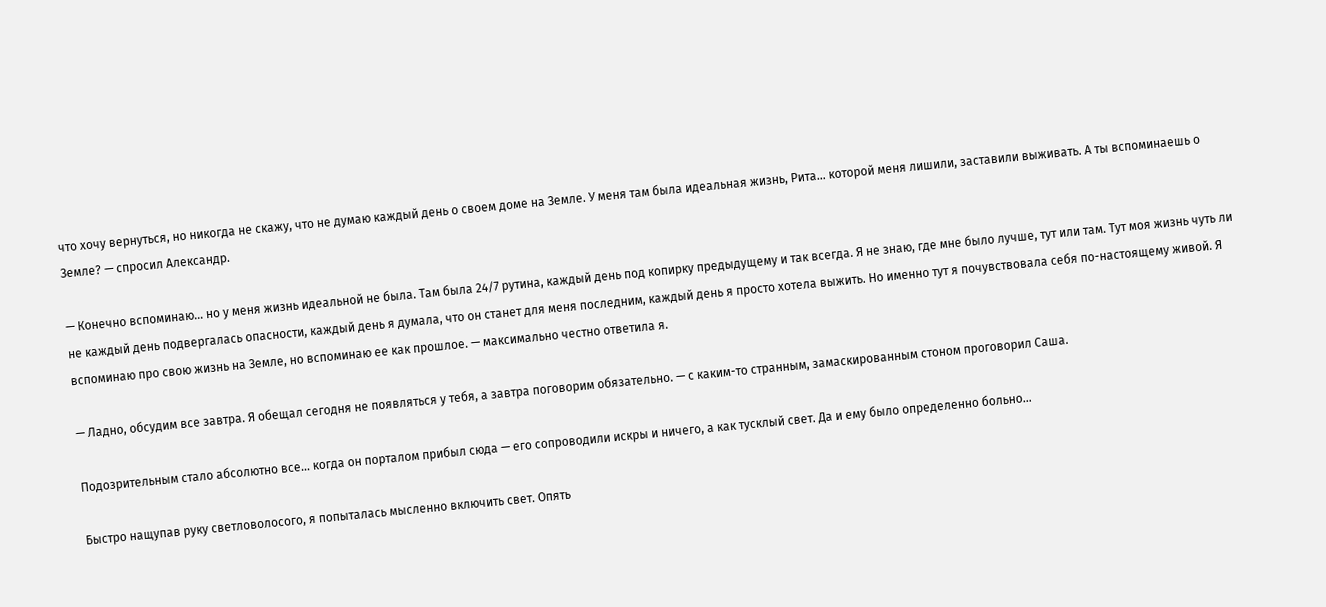что хочу вернуться, но никогда не скажу, что не думаю каждый день о своем доме на Земле. У меня там была идеальная жизнь, Рита… которой меня лишили, заставили выживать. А ты вспоминаешь о Земле? — спросил Александр.

— Конечно вспоминаю… но у меня жизнь идеальной не была. Там была 24/7 рутина, каждый день под копирку предыдущему и так всегда. Я не знаю, где мне было лучше, тут или там. Тут моя жизнь чуть ли не каждый день подвергалась опасности, каждый день я думала, что он станет для меня последним, каждый день я просто хотела выжить. Но именно тут я почувствовала себя по-настоящему живой. Я вспоминаю про свою жизнь на Земле, но вспоминаю ее как прошлое. — максимально честно ответила я.

— Ладно, обсудим все завтра. Я обещал сегодня не появляться у тебя, а завтра поговорим обязательно. — с каким-то странным, замаскированным стоном проговорил Саша.

Подозрительным стало абсолютно все… когда он порталом прибыл сюда — его сопроводили искры и ничего, а как тусклый свет. Да и ему было определенно больно…

Быстро нащупав руку светловолосого, я попыталась мысленно включить свет. Опять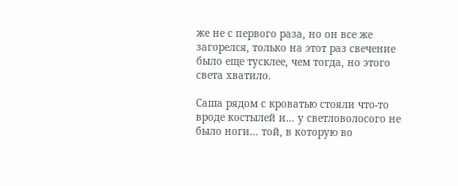же не с первого раза, но он все же загорелся, только на этот раз свечение было еще тусклее, чем тогда, но этого света хватило.

Саша рядом с кроватью стояли что-то вроде костылей и… у светловолосого не было ноги… той, в которую во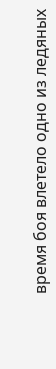время боя влетело одно из ледяных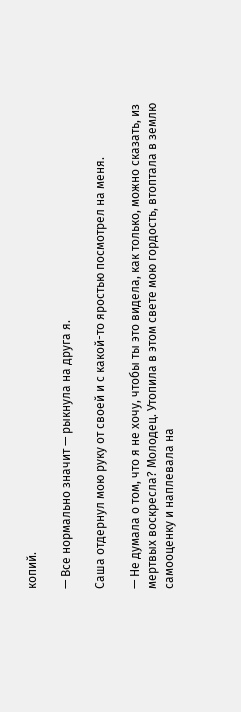копий.

— Все нормально значит — рыкнула на друга я.

Саша отдернул мою руку от своей и с какой-то яростью посмотрел на меня.

— Не думала о том, что я не хочу, чтобы ты это видела, как только, можно сказать, из мертвых воскресла? Молодец. Утопила в этом свете мою гордость, втоптала в землю самооценку и наплевала на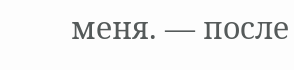меня. — после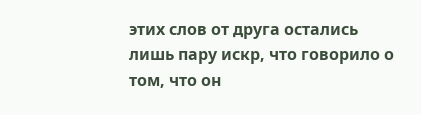этих слов от друга остались лишь пару искр, что говорило о том, что он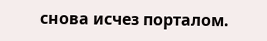снова исчез порталом.